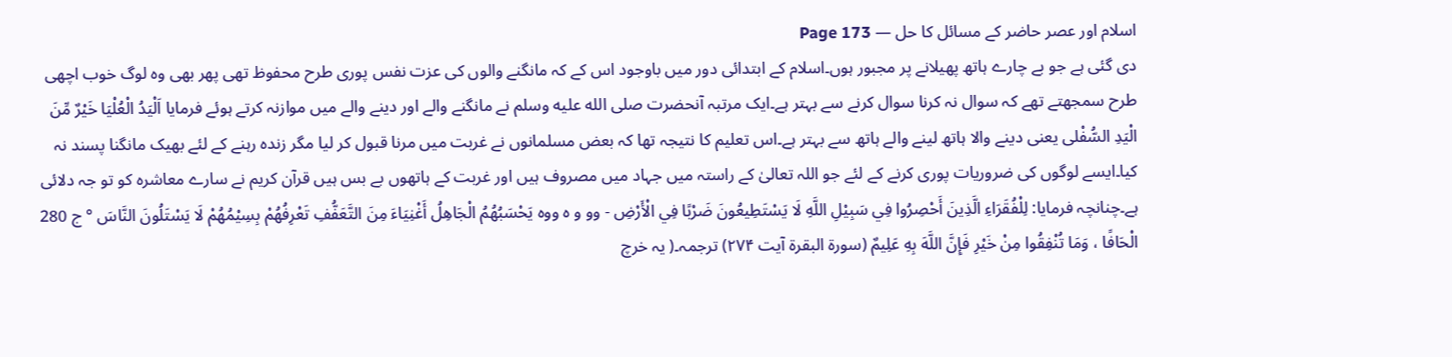اسلام اور عصر حاضر کے مسائل کا حل — Page 173
دی گئی ہے جو بے چارے ہاتھ پھیلانے پر مجبور ہوں۔اسلام کے ابتدائی دور میں باوجود اس کے کہ مانگنے والوں کی عزت نفس پوری طرح محفوظ تھی پھر بھی وہ لوگ خوب اچھی طرح سمجھتے تھے کہ سوال نہ کرنا سوال کرنے سے بہتر ہے۔ایک مرتبہ آنحضرت صلى الله عليه وسلم نے مانگنے والے اور دینے والے میں موازنہ کرتے ہوئے فرمایا اَلْيَدُ الْعُلْيَا خَيْرٌ مِّنَ الْيَدِ السُّفْلی یعنی دینے والا ہاتھ لینے والے ہاتھ سے بہتر ہے۔اس تعلیم کا نتیجہ تھا کہ بعض مسلمانوں نے غربت میں مرنا قبول کر لیا مگر زندہ رہنے کے لئے بھیک مانگنا پسند نہ کیا۔ایسے لوگوں کی ضروریات پوری کرنے کے لئے جو اللہ تعالیٰ کے راستہ میں جہاد میں مصروف ہیں اور غربت کے ہاتھوں بے بس ہیں قرآن کریم نے سارے معاشرہ کو تو جہ دلائی ہے۔چنانچہ فرمایا: لِلْفُقَرَاءِ الَّذِينَ أَحْصِرُوا فِي سَبِيْلِ اللَّهِ لَا يَسْتَطِيعُونَ ضَرْبًا فِي الْأَرْضِ - وو و ہ ووہ يَحْسَبُهُمُ الْجَاهِلُ أَغْنِيَاءَ مِنَ التَّعَفُّفِ تَعْرِفُهُمْ بِسِيْمُهُمْ لَا يَسْتَلُونَ النَّاسَ ° ج 280 الْحَافًا ، وَمَا تُنْفِقُوا مِنْ خَيْرِ فَإِنَّ اللَّهَ بِهِ عَلِيمٌ (سورة البقرة آیت ۲۷۴) ترجمہ۔( یہ خرچ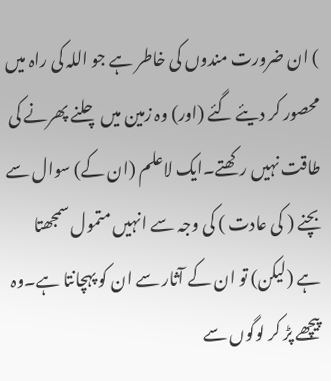) ان ضرورت مندوں کی خاطر ہے جو اللہ کی راہ میں محصور کر دیئے گئے (اور) وہ زمین میں چلنے پھرنے کی طاقت نہیں رکھتے۔ایک لاعلم (ان کے) سوال سے بچنے ( کی عادت ) کی وجہ سے انہیں متمول سمجھتا ہے (لیکن) تو ان کے آثار سے ان کو پہچانتا ہے۔وہ پیچھے پڑ کر لوگوں سے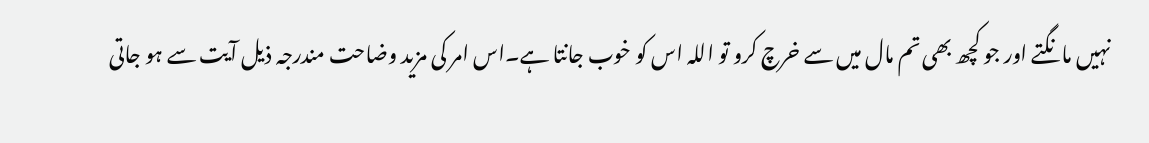نہیں مانگتے اور جو کچھ بھی تم مال میں سے خرچ کرو تو اللہ اس کو خوب جانتا ہے۔اس امر کی مزید وضاحت مندرجہ ذیل آیت سے ہو جاتی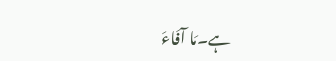ہے۔مَا آفَاءَ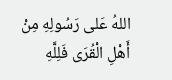اللهُ عَلى رَسُولِهِ مِنْ أَهْلِ الْقُرَى فَلِلَّهِ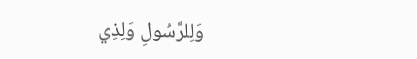وَلِلرَّسُولِ وَلِذِي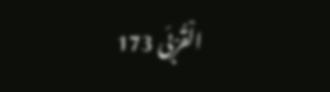الْقُرْبَى 173